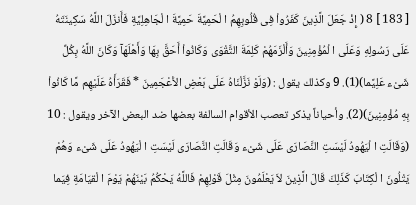[ 183 ] 8 ( إِذْ جَعَلَ الَّذِينَ كَفَرُواْ فِى قُلُوبِهِمُ ا لْحَمِيَّةَ حَمِيَّةَ ا لْجَاهِلِيَّةِ فَأَنزَلَ اللَّهُ سَكِينَتَهُ عَلَى رَسُولِهِ وَعَلَى ا لْمُؤْمِنِينَ وَأَلْزَمَهُمْ كَلِمَةَ التَّقْوَى وَكَانُواْ أَحَقَّ بِهَا وَأَهْلَهَآ وَكَانَ اللَّهُ بِكُلِّ شَىْء عَلِيًما)(1). 9 وكذلك يقول : (وَلَوْ نَزَّلْنَاهُ عَلَى بَعْضِ الاَْعْجَمِينَ * فَقَرَأَهُ عَلَيْهِم مَّا كَانُواْ بِهِ مُؤْمِنِينَ)(2). وأحياناً يذكر تعصب الأقوام السالفة بعضها ضد البعض الآخر ويقول : 10 (وَقَالَتِ ا لْيَهُودُ لَيْسَتِ النَّصَارَى عَلَى شَىْء وَقَالَتِ النَّصَارَى لَيْسَتِ ا لْيَهُودُ عَلَى شَىْء وَهُمْ يَتْلُونَ ا لْكِتَابَ كَذَلِكَ قَالَ الَّذِينَ لاَ يَعْلَمُونَ مِثْلَ قَوْلِهِمْ فَاللَّهُ يَحْكُمُ بَيْنَهُمْ يَوْمَ ا لْقيَامَةِ فِيَما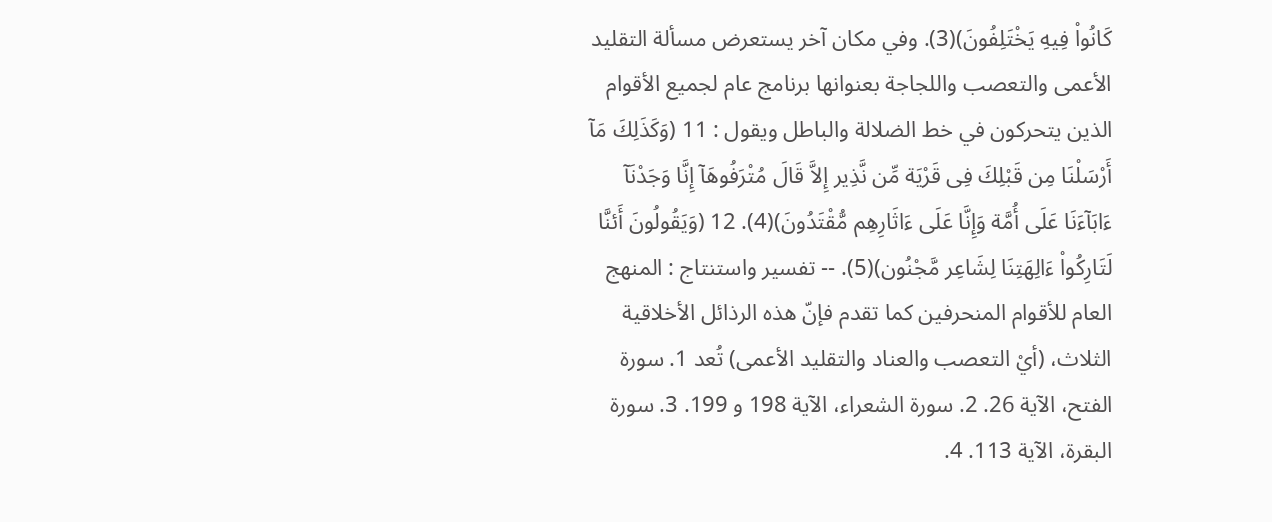كَانُواْ فِيهِ يَخْتَلِفُونَ)(3). وفي مكان آخر يستعرض مسألة التقليد الأعمى والتعصب واللجاجة بعنوانها برنامج عام لجميع الأقوام الذين يتحركون في خط الضلالة والباطل ويقول : 11 (وَكَذَلِكَ مَآ أَرْسَلْنَا مِن قَبْلِكَ فِى قَرْيَة مِّن نَّذِير إِلاَّ قَالَ مُتْرَفُوهَآ إِنَّا وَجَدْنَآ ءَابَآءَنَا عَلَى أُمَّة وَإِنَّا عَلَى ءَاثَارِهِم مُّقْتَدُونَ)(4). 12 (وَيَقُولُونَ أَئنَّا لَتَارِكُواْ ءَالِهَتِنَا لِشَاعِر مَّجْنُون)(5). -- تفسير واستنتاج : المنهج العام للأقوام المنحرفين كما تقدم فإنّ هذه الرذائل الأخلاقية الثلاث، (أيْ التعصب والعناد والتقليد الأعمى) تُعد 1. سورة الفتح، الآية 26. 2. سورة الشعراء، الآية 198 و 199. 3. سورة البقرة، الآية 113. 4.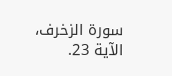سورة الزخرف، الآية 23.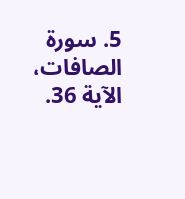5. سورة الصافات، الآية 36.